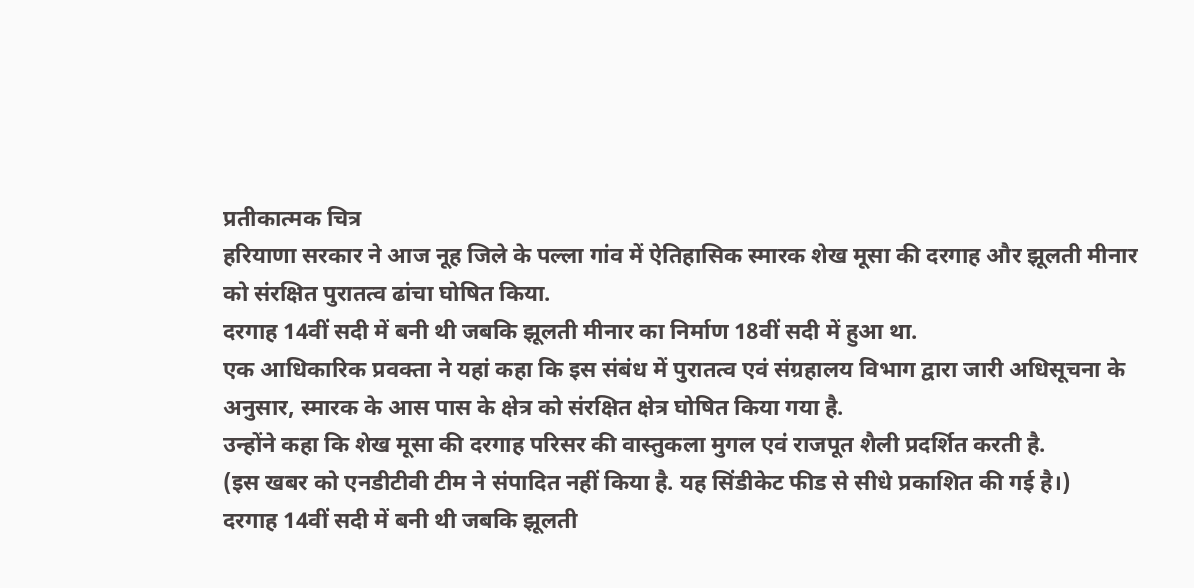प्रतीकात्मक चित्र
हरियाणा सरकार ने आज नूह जिले के पल्ला गांव में ऐतिहासिक स्मारक शेख मूसा की दरगाह और झूलती मीनार को संरक्षित पुरातत्व ढांचा घोषित किया.
दरगाह 14वीं सदी में बनी थी जबकि झूलती मीनार का निर्माण 18वीं सदी में हुआ था.
एक आधिकारिक प्रवक्ता ने यहां कहा कि इस संबंध में पुरातत्व एवं संग्रहालय विभाग द्वारा जारी अधिसूचना के अनुसार, स्मारक के आस पास के क्षेत्र को संरक्षित क्षेत्र घोषित किया गया है.
उन्होंने कहा कि शेख मूसा की दरगाह परिसर की वास्तुकला मुगल एवं राजपूत शैली प्रदर्शित करती है.
(इस खबर को एनडीटीवी टीम ने संपादित नहीं किया है. यह सिंडीकेट फीड से सीधे प्रकाशित की गई है।)
दरगाह 14वीं सदी में बनी थी जबकि झूलती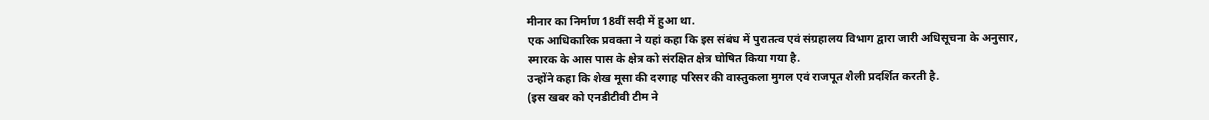मीनार का निर्माण 18वीं सदी में हुआ था.
एक आधिकारिक प्रवक्ता ने यहां कहा कि इस संबंध में पुरातत्व एवं संग्रहालय विभाग द्वारा जारी अधिसूचना के अनुसार, स्मारक के आस पास के क्षेत्र को संरक्षित क्षेत्र घोषित किया गया है.
उन्होंने कहा कि शेख मूसा की दरगाह परिसर की वास्तुकला मुगल एवं राजपूत शैली प्रदर्शित करती है.
(इस खबर को एनडीटीवी टीम ने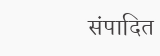संपादित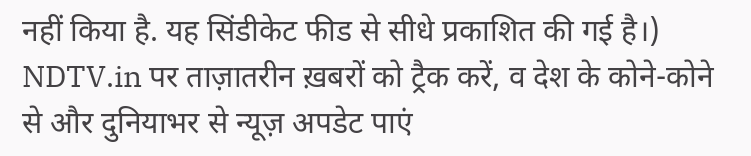नहीं किया है. यह सिंडीकेट फीड से सीधे प्रकाशित की गई है।)
NDTV.in पर ताज़ातरीन ख़बरों को ट्रैक करें, व देश के कोने-कोने से और दुनियाभर से न्यूज़ अपडेट पाएं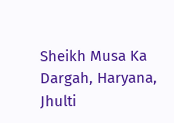Sheikh Musa Ka Dargah, Haryana, Jhulti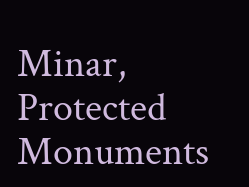Minar, Protected Monuments